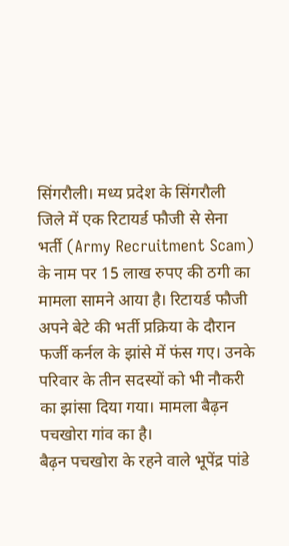सिंगरौली। मध्य प्रदेश के सिंगरौली जिले में एक रिटायर्ड फौजी से सेना भर्ती (Army Recruitment Scam) के नाम पर 15 लाख रुपए की ठगी का मामला सामने आया है। रिटायर्ड फौजी अपने बेटे की भर्ती प्रक्रिया के दौरान फर्जी कर्नल के झांसे में फंस गए। उनके परिवार के तीन सदस्यों को भी नौकरी का झांसा दिया गया। मामला बैढ़न पचखोरा गांव का है।
बैढ़न पचखोरा के रहने वाले भूपेंद्र पांडे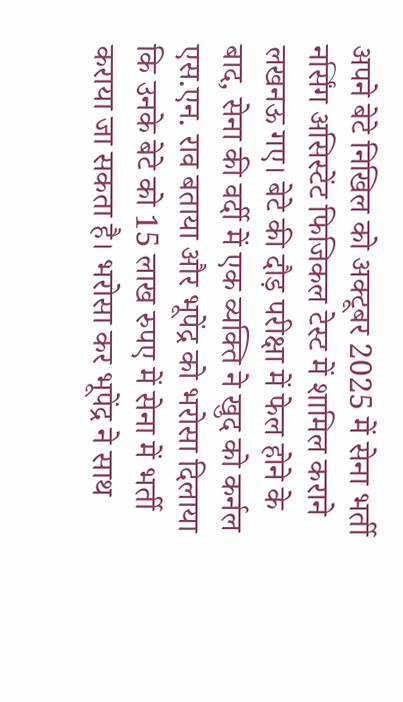अपने बेटे निखिल को अक्टूबर 2025 में सेना भर्ती नर्सिंग असिस्टेंट फिजिकल टेस्ट में शामिल कराने लखनऊ गए। बेटे की दौड़ परीक्षा में फेल होने के बाद, सेना की वर्दी में एक व्यक्ति ने खुद को कर्नल एस.एन. राव बताया और भूपेंद्र को भरोसा दिलाया कि उनके बेटे को 15 लाख रुपए में सेना में भर्ती कराया जा सकता है। भरोसा कर भूपेंद्र ने साथ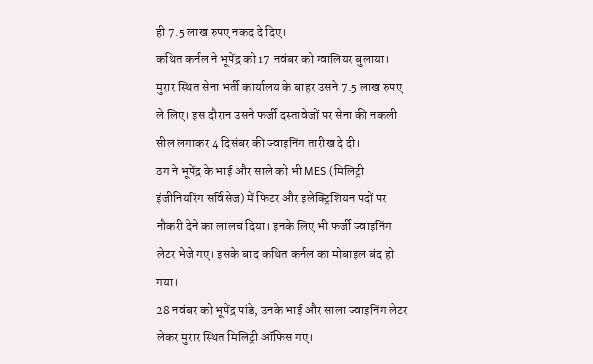ही 7.5 लाख रुपए नकद दे दिए।
कथित कर्नल ने भूपेंद्र को 17 नवंबर को ग्वालियर बुलाया। मुरार स्थित सेना भर्ती कार्यालय के बाहर उसने 7.5 लाख रुपए ले लिए। इस दौरान उसने फर्जी दस्तावेजों पर सेना की नकली सील लगाकर 4 दिसंबर की ज्वाइनिंग तारीख दे दी।
ठग ने भूपेंद्र के भाई और साले को भी MES (मिलिट्री इंजीनियरिंग सर्विसेज) में फिटर और इलेक्ट्रिशियन पदों पर नौकरी देने का लालच दिया। इनके लिए भी फर्जी ज्वाइनिंग लेटर भेजे गए। इसके बाद कथित कर्नल का मोबाइल बंद हो गया।
28 नवंबर को भूपेंद्र पांडे, उनके भाई और साला ज्वाइनिंग लेटर लेकर मुरार स्थित मिलिट्री ऑफिस गए।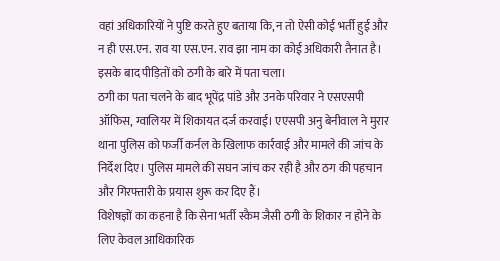वहां अधिकारियों ने पुष्टि करते हुए बताया कि, न तो ऐसी कोई भर्ती हुई और न ही एस.एन. राव या एस.एन. राव झा नाम का कोई अधिकारी तैनात है। इसके बाद पीड़ितों को ठगी के बारे में पता चला।
ठगी का पता चलने के बाद भूपेंद्र पांडे और उनके परिवार ने एसएसपी ऑफिस, ग्वालियर में शिकायत दर्ज करवाई। एएसपी अनु बेनीवाल ने मुरार थाना पुलिस को फर्जी कर्नल के खिलाफ कार्रवाई और मामले की जांच के निर्देश दिए। पुलिस मामले की सघन जांच कर रही है और ठग की पहचान और गिरफ्तारी के प्रयास शुरू कर दिए हैं।
विशेषज्ञों का कहना है कि सेना भर्ती स्कैम जैसी ठगी के शिकार न होने के लिए केवल आधिकारिक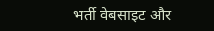भर्ती वेबसाइट और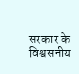सरकार के विश्वसनीय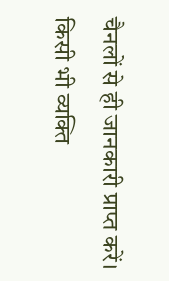चैनलों से ही जानकारी प्राप्त करें। किसी भी व्यक्ति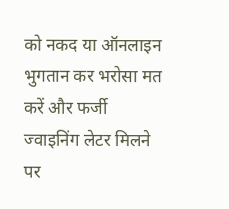को नकद या ऑनलाइन भुगतान कर भरोसा मत करें और फर्जी ज्वाइनिंग लेटर मिलने पर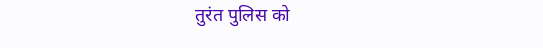तुरंत पुलिस को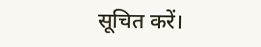सूचित करें।